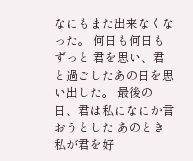なにもまた出来なくなった。 何日も何日もずっと 君を思い、君と過ごしたあの日を思い出した。 最後の日、君は私になにか言おうとした あのとき私が君を好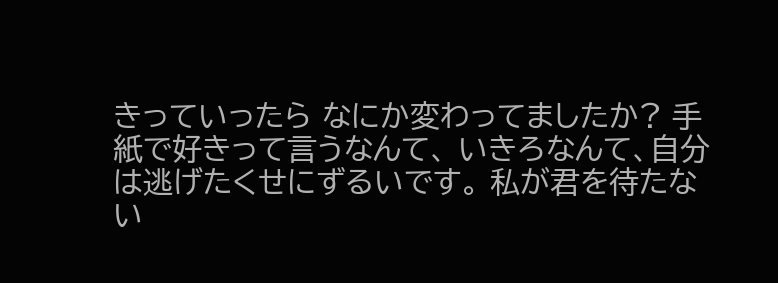きっていったら なにか変わってましたか? 手紙で好きって言うなんて、 いきろなんて、自分は逃げたくせにずるいです。 私が君を待たない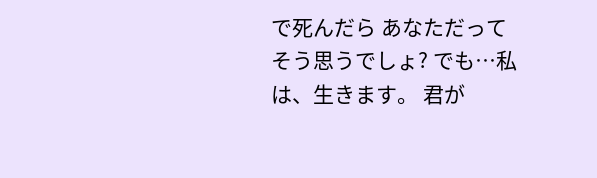で死んだら あなただってそう思うでしょ? でも…私は、生きます。 君が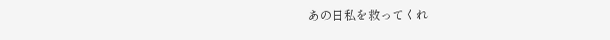あの日私を救ってくれ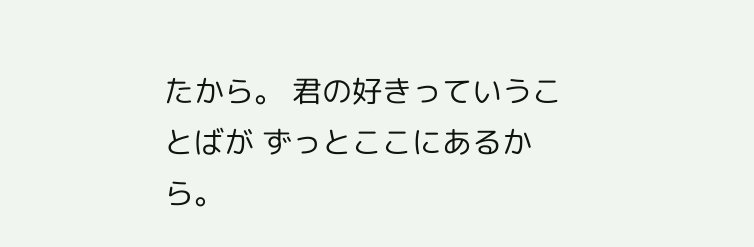たから。 君の好きっていうことばが ずっとここにあるから。